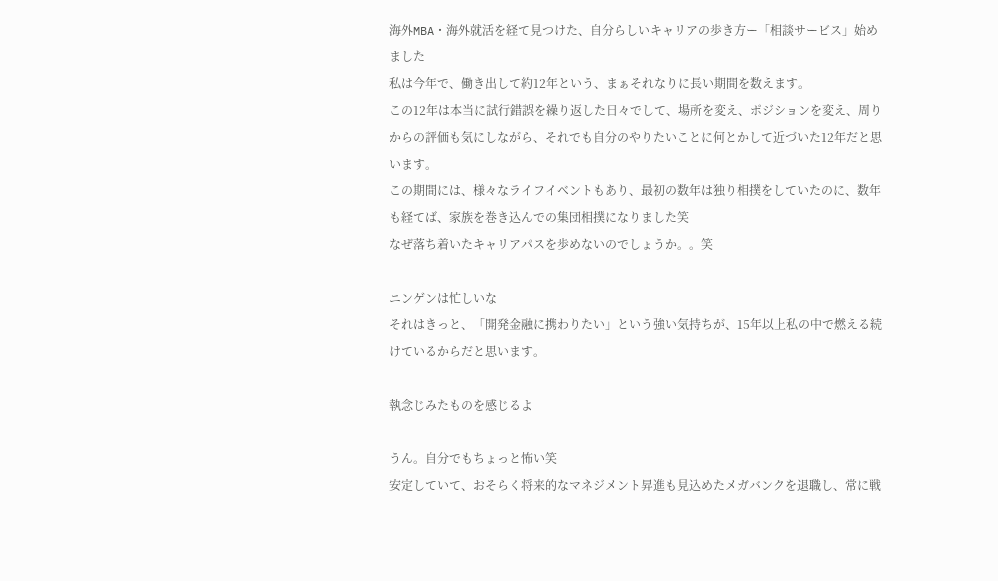海外MBA・海外就活を経て見つけた、自分らしいキャリアの歩き方ー「相談サービス」始めました
私は今年で、働き出して約12年という、まぁそれなりに長い期間を数えます。
この12年は本当に試行錯誤を繰り返した日々でして、場所を変え、ポジションを変え、周りからの評価も気にしながら、それでも自分のやりたいことに何とかして近づいた12年だと思います。
この期間には、様々なライフイベントもあり、最初の数年は独り相撲をしていたのに、数年も経てば、家族を巻き込んでの集団相撲になりました笑
なぜ落ち着いたキャリアパスを歩めないのでしょうか。。笑

ニンゲンは忙しいな
それはきっと、「開発金融に携わりたい」という強い気持ちが、15年以上私の中で燃える続けているからだと思います。

執念じみたものを感じるよ

うん。自分でもちょっと怖い笑
安定していて、おそらく将来的なマネジメント昇進も見込めたメガバンクを退職し、常に戦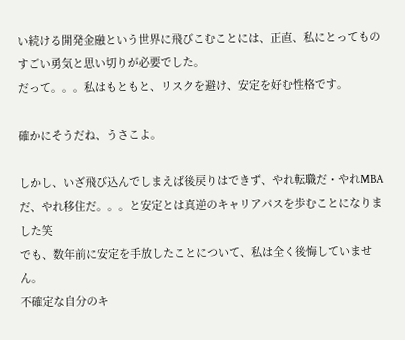い続ける開発金融という世界に飛びこむことには、正直、私にとってものすごい勇気と思い切りが必要でした。
だって。。。私はもともと、リスクを避け、安定を好む性格です。

確かにそうだね、うさこよ。

しかし、いざ飛び込んでしまえば後戻りはできず、やれ転職だ・やれMBAだ、やれ移住だ。。。と安定とは真逆のキャリアパスを歩むことになりました笑
でも、数年前に安定を手放したことについて、私は全く後悔していません。
不確定な自分のキ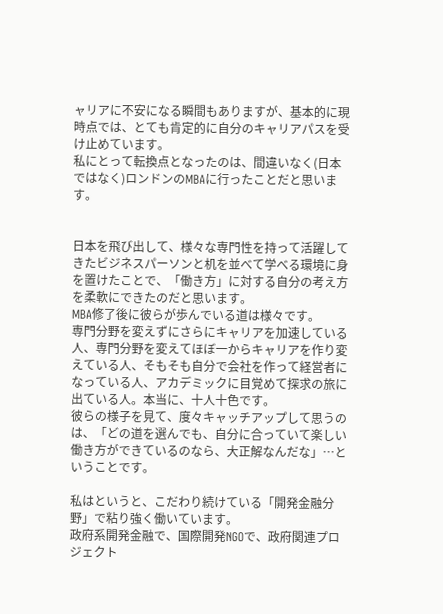ャリアに不安になる瞬間もありますが、基本的に現時点では、とても肯定的に自分のキャリアパスを受け止めています。
私にとって転換点となったのは、間違いなく(日本ではなく)ロンドンのMBAに行ったことだと思います。


日本を飛び出して、様々な専門性を持って活躍してきたビジネスパーソンと机を並べて学べる環境に身を置けたことで、「働き方」に対する自分の考え方を柔軟にできたのだと思います。
MBA修了後に彼らが歩んでいる道は様々です。
専門分野を変えずにさらにキャリアを加速している人、専門分野を変えてほぼ一からキャリアを作り変えている人、そもそも自分で会社を作って経営者になっている人、アカデミックに目覚めて探求の旅に出ている人。本当に、十人十色です。
彼らの様子を見て、度々キャッチアップして思うのは、「どの道を選んでも、自分に合っていて楽しい働き方ができているのなら、大正解なんだな」…ということです。

私はというと、こだわり続けている「開発金融分野」で粘り強く働いています。
政府系開発金融で、国際開発NGOで、政府関連プロジェクト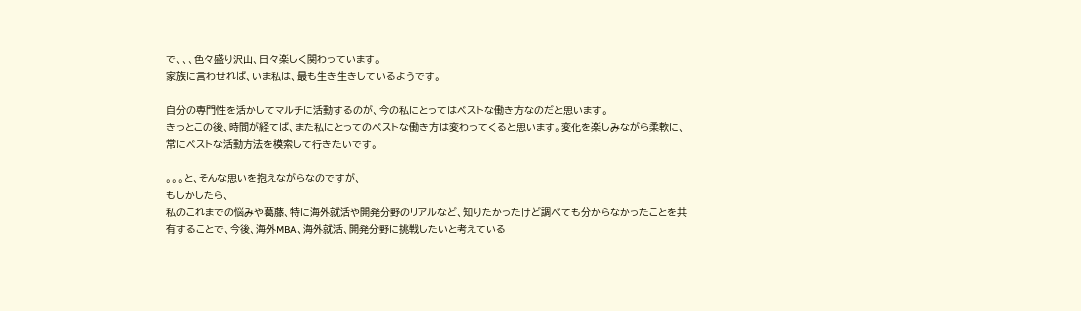で、、、色々盛り沢山、日々楽しく関わっています。
家族に言わせれば、いま私は、最も生き生きしているようです。

自分の専門性を活かしてマルチに活動するのが、今の私にとってはベストな働き方なのだと思います。
きっとこの後、時間が経てば、また私にとってのベストな働き方は変わってくると思います。変化を楽しみながら柔軟に、常にベストな活動方法を模索して行きたいです。

。。。と、そんな思いを抱えながらなのですが、
もしかしたら、
私のこれまでの悩みや葛藤、特に海外就活や開発分野のリアルなど、知りたかったけど調べても分からなかったことを共有することで、今後、海外MBA、海外就活、開発分野に挑戦したいと考えている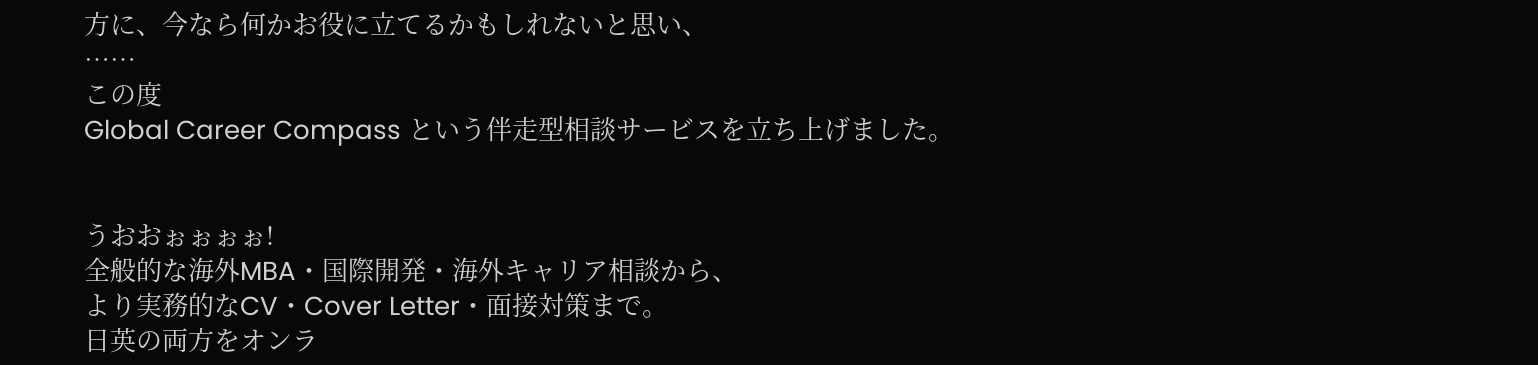方に、今なら何かお役に立てるかもしれないと思い、
……
この度
Global Career Compass という伴走型相談サービスを立ち上げました。


うおおぉぉぉぉ!
全般的な海外MBA・国際開発・海外キャリア相談から、
より実務的なCV・Cover Letter・面接対策まで。
日英の両方をオンラ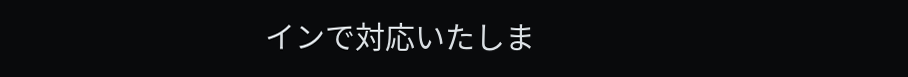インで対応いたしま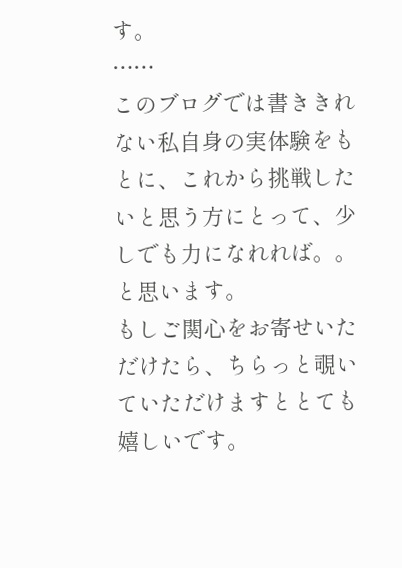す。
……
このブログでは書ききれない私自身の実体験をもとに、これから挑戦したいと思う方にとって、少しでも力になれれば。。と思います。
もしご関心をお寄せいただけたら、ちらっと覗いていただけますととても嬉しいです。